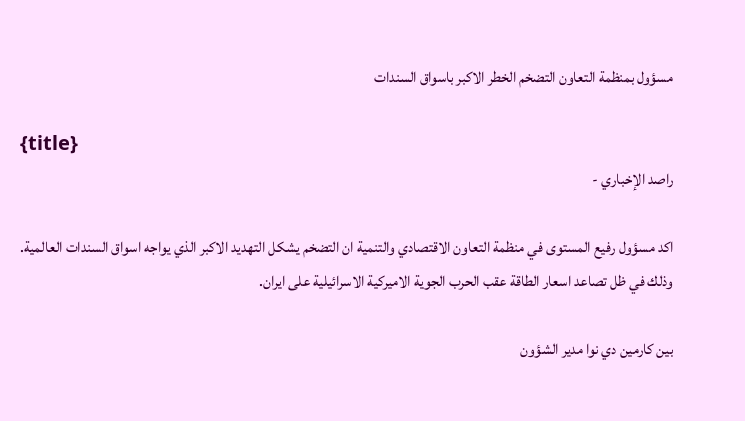مسؤول بمنظمة التعاون التضخم الخطر الاكبر باسواق السندات

{title}
راصد الإخباري -

اكد مسؤول رفيع المستوى في منظمة التعاون الاقتصادي والتنمية ان التضخم يشكل التهديد الاكبر الذي يواجه اسواق السندات العالمية. وذلك في ظل تصاعد اسعار الطاقة عقب الحرب الجوية الاميركية الاسرائيلية على ايران.

بين كارمين دي نوا مدير الشؤون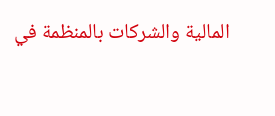المالية والشركات بالمنظمة في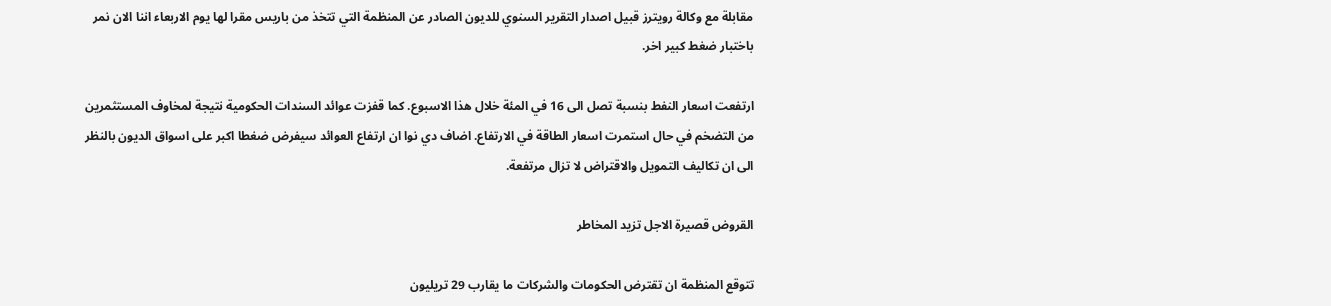مقابلة مع وكالة رويترز قبيل اصدار التقرير السنوي للديون الصادر عن المنظمة التي تتخذ من باريس مقرا لها يوم الاربعاء اننا الان نمر باختبار ضغط كبير اخر.

ارتفعت اسعار النفط بنسبة تصل الى 16 في المئة خلال هذا الاسبوع. كما قفزت عوائد السندات الحكومية نتيجة لمخاوف المستثمرين من التضخم في حال استمرت اسعار الطاقة في الارتفاع. اضاف دي نوا ان ارتفاع العوائد سيفرض ضغطا اكبر على اسواق الديون بالنظر الى ان تكاليف التمويل والاقتراض لا تزال مرتفعة.

القروض قصيرة الاجل تزيد المخاطر

تتوقع المنظمة ان تقترض الحكومات والشركات ما يقارب 29 تريليون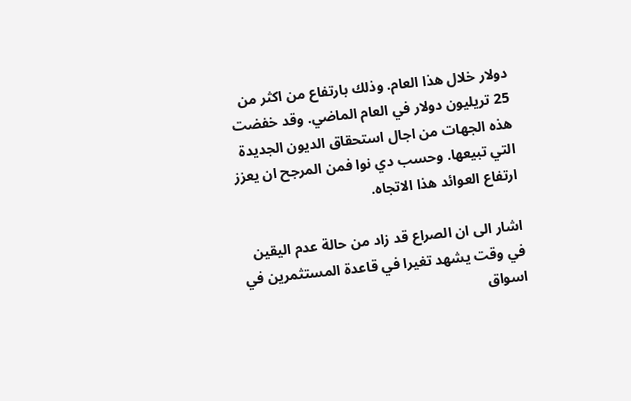دولار خلال هذا العام. وذلك بارتفاع من اكثر من 25 تريليون دولار في العام الماضي. وقد خفضت هذه الجهات من اجال استحقاق الديون الجديدة التي تبيعها. وحسب دي نوا فمن المرجح ان يعزز ارتفاع العوائد هذا الاتجاه.

اشار الى ان الصراع قد زاد من حالة عدم اليقين في وقت يشهد تغيرا في قاعدة المستثمرين في اسواق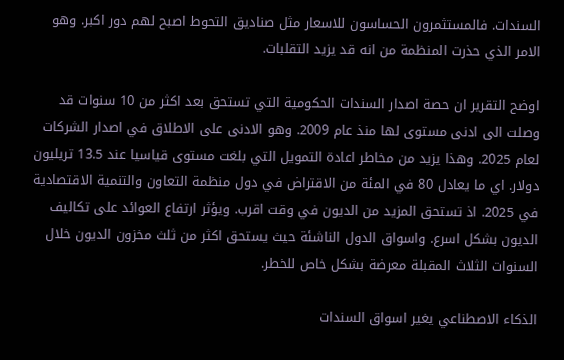السندات. فالمستثمرون الحساسون للاسعار مثل صناديق التحوط اصبح لهم دور اكبر. وهو الامر الذي حذرت المنظمة من انه قد يزيد التقلبات.

اوضح التقرير ان حصة اصدار السندات الحكومية التي تستحق بعد اكثر من 10 سنوات قد وصلت الى ادنى مستوى لها منذ عام 2009. وهو الادنى على الاطلاق في اصدار الشركات لعام 2025. وهذا يزيد من مخاطر اعادة التمويل التي بلغت مستوى قياسيا عند 13.5 تريليون دولار. اي ما يعادل 80 في المئة من الاقتراض في دول منظمة التعاون والتنمية الاقتصادية في 2025. اذ تستحق المزيد من الديون في وقت اقرب. ويؤثر ارتفاع العوائد على تكاليف الديون بشكل اسرع. واسواق الدول الناشئة حيث يستحق اكثر من ثلث مخزون الديون خلال السنوات الثلاث المقبلة معرضة بشكل خاص للخطر.

الذكاء الاصطناعي يغير اسواق السندات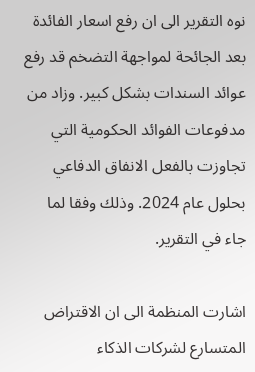نوه التقرير الى ان رفع اسعار الفائدة بعد الجائحة لمواجهة التضخم قد رفع عوائد السندات بشكل كبير. وزاد من مدفوعات الفوائد الحكومية التي تجاوزت بالفعل الانفاق الدفاعي بحلول عام 2024. وذلك وفقا لما جاء في التقرير.

اشارت المنظمة الى ان الاقتراض المتسارع لشركات الذكاء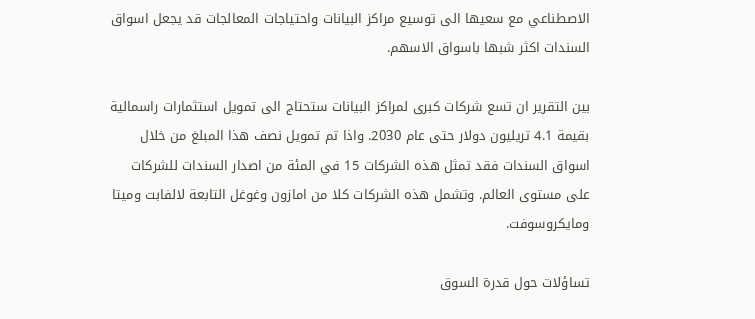الاصطناعي مع سعيها الى توسيع مراكز البيانات واحتياجات المعالجات قد يجعل اسواق السندات اكثر شبها باسواق الاسهم.

بين التقرير ان تسع شركات كبرى لمراكز البيانات ستحتاج الى تمويل استثمارات راسمالية بقيمة 4.1 تريليون دولار حتى عام 2030. واذا تم تمويل نصف هذا المبلغ من خلال اسواق السندات فقد تمثل هذه الشركات 15 في المئة من اصدار السندات للشركات على مستوى العالم. وتشمل هذه الشركات كلا من امازون وغوغل التابعة لالفابت وميتا ومايكروسوفت.

تساؤلات حول قدرة السوق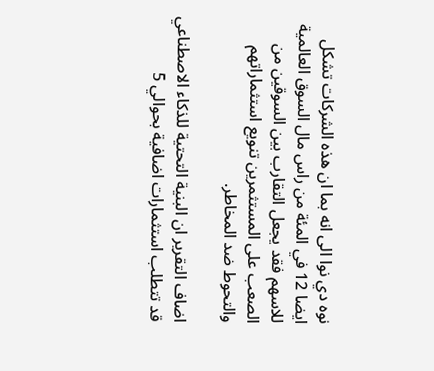نوه دي نوا الى انه بما ان هذه الشركات تشكل ايضا 12 في المئة من راس مال السوق العالمية للاسهم فقد يجعل التقارب بين السوقين من الصعب على المستثمرين تنويع استثماراتهم والتحوط ضد المخاطر.

اضاف التقرير ان البنية التحتية للذكاء الاصطناعي قد تتطلب استثمارات اضافية بحوالي 5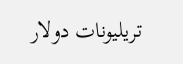تريليونات دولار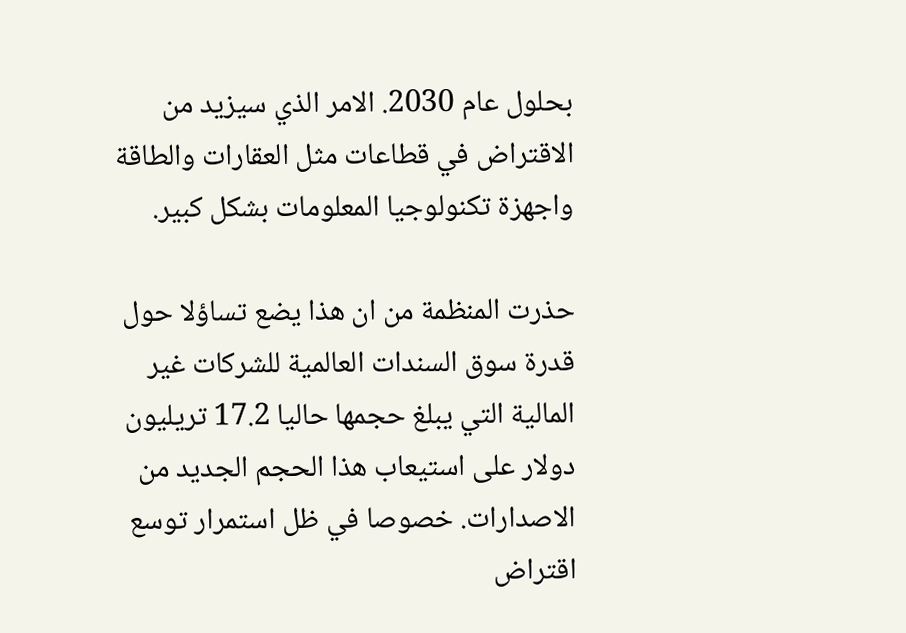بحلول عام 2030. الامر الذي سيزيد من الاقتراض في قطاعات مثل العقارات والطاقة واجهزة تكنولوجيا المعلومات بشكل كبير.

حذرت المنظمة من ان هذا يضع تساؤلا حول قدرة سوق السندات العالمية للشركات غير المالية التي يبلغ حجمها حاليا 17.2 تريليون دولار على استيعاب هذا الحجم الجديد من الاصدارات. خصوصا في ظل استمرار توسع اقتراض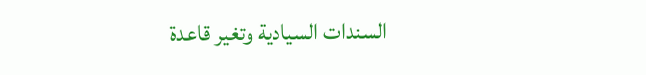السندات السيادية وتغير قاعدة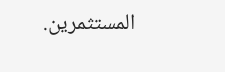المستثمرين.